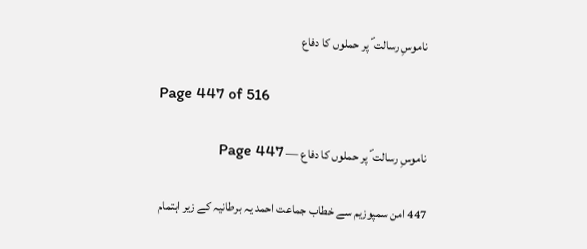ناموسِ رسالت ؐ پر حملوں کا دفاع

Page 447 of 516

ناموسِ رسالت ؐ پر حملوں کا دفاع — Page 447

447 امن سمپوزیم سے خطاب جماعت احمد یہ برطانیہ کے زیر اہتمام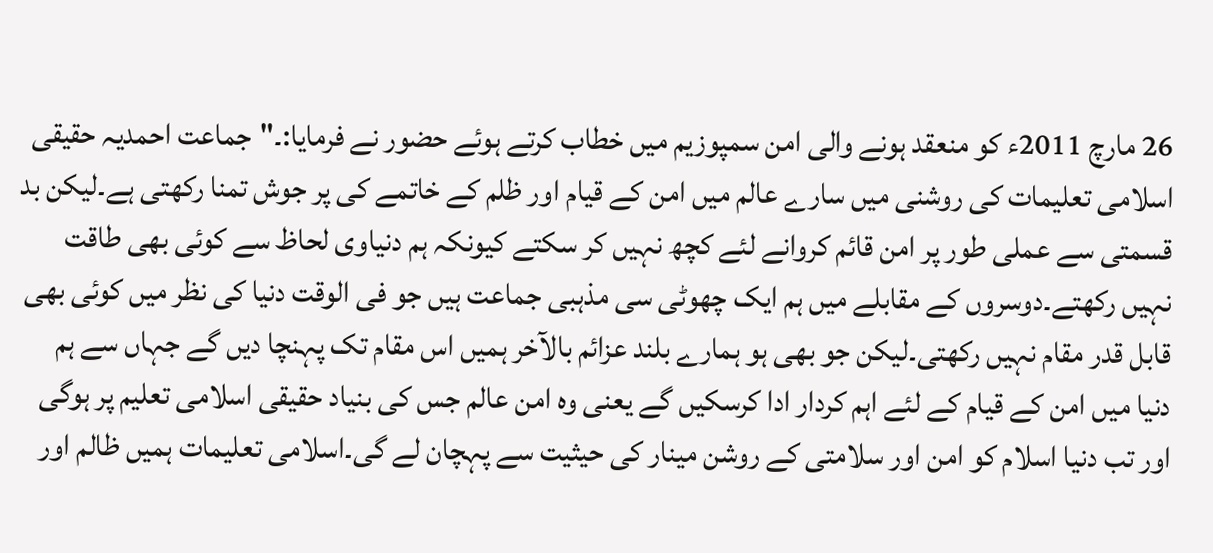26 مارچ 2011ء کو منعقد ہونے والی امن سمپوزیم میں خطاب کرتے ہوئے حضور نے فرمایا:۔"جماعت احمدیہ حقیقی اسلامی تعلیمات کی روشنی میں سارے عالم میں امن کے قیام اور ظلم کے خاتمے کی پر جوش تمنا رکھتی ہے۔لیکن بد قسمتی سے عملی طور پر امن قائم کروانے لئے کچھ نہیں کر سکتے کیونکہ ہم دنیاوی لحاظ سے کوئی بھی طاقت نہیں رکھتے۔دوسروں کے مقابلے میں ہم ایک چھوٹی سی مذہبی جماعت ہیں جو فی الوقت دنیا کی نظر میں کوئی بھی قابل قدر مقام نہیں رکھتی۔لیکن جو بھی ہو ہمارے بلند عزائم بالآخر ہمیں اس مقام تک پہنچا دیں گے جہاں سے ہم دنیا میں امن کے قیام کے لئے اہم کردار ادا کرسکیں گے یعنی وہ امن عالم جس کی بنیاد حقیقی اسلامی تعلیم پر ہوگی اور تب دنیا اسلام کو امن اور سلامتی کے روشن مینار کی حیثیت سے پہچان لے گی۔اسلامی تعلیمات ہمیں ظالم اور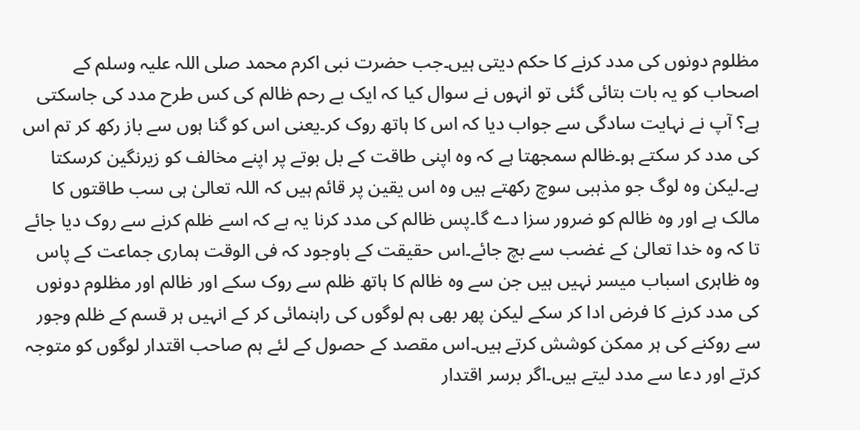مظلوم دونوں کی مدد کرنے کا حکم دیتی ہیں۔جب حضرت نبی اکرم محمد صلی اللہ علیہ وسلم کے اصحاب کو یہ بات بتائی گئی تو انہوں نے سوال کیا کہ ایک بے رحم ظالم کی کس طرح مدد کی جاسکتی ہے؟ آپ نے نہایت سادگی سے جواب دیا کہ اس کا ہاتھ روک کر۔یعنی اس کو گنا ہوں سے باز رکھ کر تم اس کی مدد کر سکتے ہو۔ظالم سمجھتا ہے کہ وہ اپنی طاقت کے بل بوتے پر اپنے مخالف کو زیرنگین کرسکتا ہے۔لیکن وہ لوگ جو مذہبی سوچ رکھتے ہیں وہ اس یقین پر قائم ہیں کہ اللہ تعالیٰ ہی سب طاقتوں کا مالک ہے اور وہ ظالم کو ضرور سزا دے گا۔پس ظالم کی مدد کرنا یہ ہے کہ اسے ظلم کرنے سے روک دیا جائے تا کہ وہ خدا تعالیٰ کے غضب سے بچ جائے۔اس حقیقت کے باوجود کہ فی الوقت ہماری جماعت کے پاس وہ ظاہری اسباب میسر نہیں ہیں جن سے وہ ظالم کا ہاتھ ظلم سے روک سکے اور ظالم اور مظلوم دونوں کی مدد کرنے کا فرض ادا کر سکے لیکن پھر بھی ہم لوگوں کی راہنمائی کر کے انہیں ہر قسم کے ظلم وجور سے روکنے کی ہر ممکن کوشش کرتے ہیں۔اس مقصد کے حصول کے لئے ہم صاحب اقتدار لوگوں کو متوجہ کرتے اور دعا سے مدد لیتے ہیں۔اگر برسر اقتدار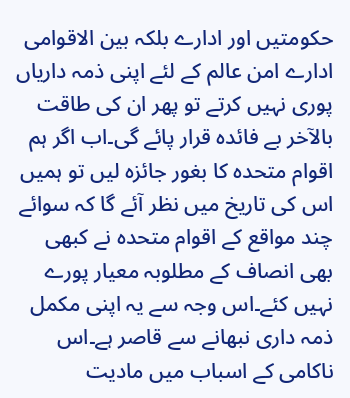حکومتیں اور ادارے بلکہ بین الاقوامی ادارے امن عالم کے لئے اپنی ذمہ داریاں پوری نہیں کرتے تو پھر ان کی طاقت بالآخر بے فائدہ قرار پائے گی۔اب اگر ہم اقوام متحدہ کا بغور جائزہ لیں تو ہمیں اس کی تاریخ میں نظر آئے گا کہ سوائے چند مواقع کے اقوام متحدہ نے کبھی بھی انصاف کے مطلوبہ معیار پورے نہیں کئے۔اس وجہ سے یہ اپنی مکمل ذمہ داری نبھانے سے قاصر ہے۔اس ناکامی کے اسباب میں مادیت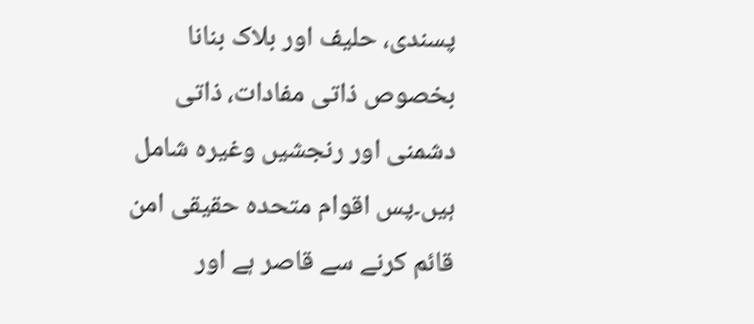پسندی، حلیف اور بلاک بنانا بخصوص ذاتی مفادات، ذاتی دشمنی اور رنجشیں وغیرہ شامل ہیں۔پس اقوام متحدہ حقیقی امن قائم کرنے سے قاصر ہے اور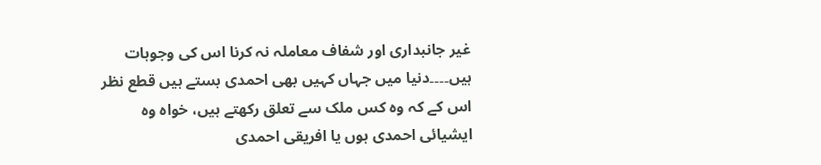غیر جانبداری اور شفاف معاملہ نہ کرنا اس کی وجوہات ہیں۔۔۔۔دنیا میں جہاں کہیں بھی احمدی بستے ہیں قطع نظر اس کے کہ وہ کس ملک سے تعلق رکھتے ہیں، خواہ وہ ایشیائی احمدی ہوں یا افریقی احمدی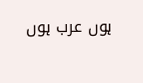ہوں عرب ہوں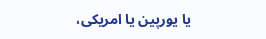یا یورپین یا امریکی،